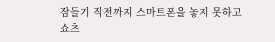잠들기 직전까지 스마트폰을 놓지 못하고 쇼츠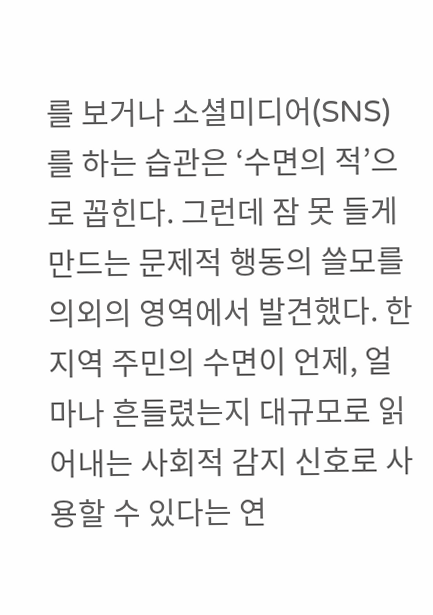를 보거나 소셜미디어(SNS)를 하는 습관은 ‘수면의 적’으로 꼽힌다. 그런데 잠 못 들게 만드는 문제적 행동의 쓸모를 의외의 영역에서 발견했다. 한 지역 주민의 수면이 언제, 얼마나 흔들렸는지 대규모로 읽어내는 사회적 감지 신호로 사용할 수 있다는 연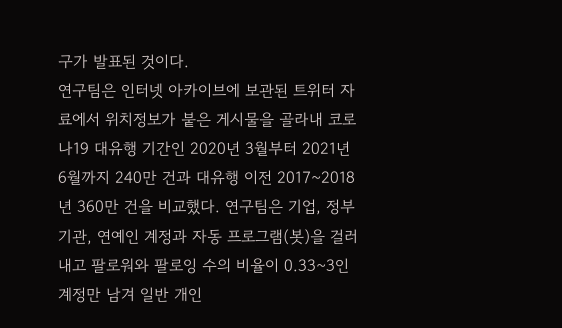구가 발표된 것이다.
연구팀은 인터넷 아카이브에 보관된 트위터 자료에서 위치정보가 붙은 게시물을 골라내 코로나19 대유행 기간인 2020년 3월부터 2021년 6월까지 240만 건과 대유행 이전 2017~2018년 360만 건을 비교했다. 연구팀은 기업, 정부기관, 연예인 계정과 자동 프로그램(봇)을 걸러내고 팔로워와 팔로잉 수의 비율이 0.33~3인 계정만 남겨 일반 개인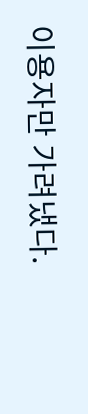이용자만 가려냈다.